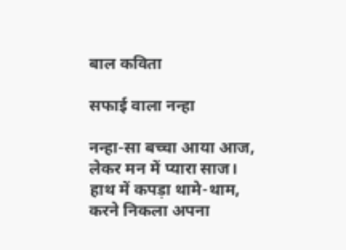बाल कविता

सफाई वाला नन्हा

नन्हा-सा बच्चा आया आज,
लेकर मन में प्यारा साज।
हाथ में कपड़ा थामे-थाम,
करने निकला अपना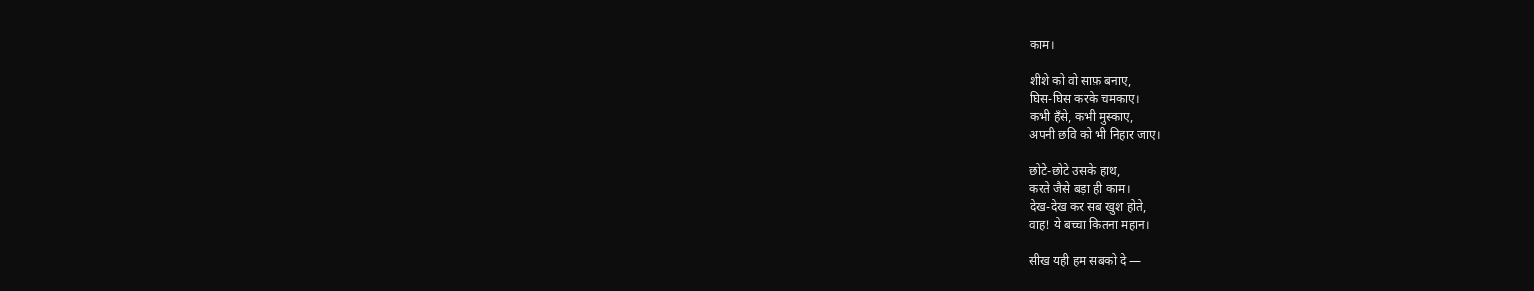काम।

शीशे को वो साफ़ बनाए,
घिस-घिस करके चमकाए।
कभी हँसे, कभी मुस्काए,
अपनी छवि को भी निहार जाए।

छोटे-छोटे उसके हाथ,
करते जैसे बड़ा ही काम।
देख-देख कर सब खुश होते,
वाह! ये बच्चा कितना महान।

सीख यही हम सबको दे —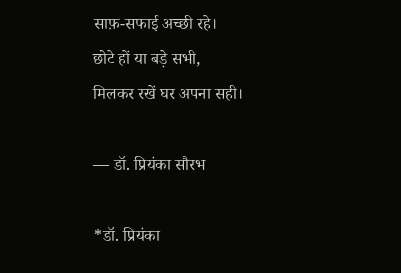साफ़-सफाई अच्छी रहे।
छोटे हों या बड़े सभी,
मिलकर रखें घर अपना सही।

— डॉ. प्रियंका सौरभ

*डॉ. प्रियंका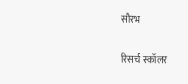सौरभ

रिसर्च स्कॉलर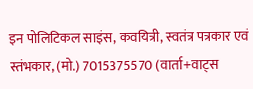इन पोलिटिकल साइंस, कवयित्री, स्वतंत्र पत्रकार एवं स्तंभकार, (मो.) 7015375570 (वार्ता+वाट्स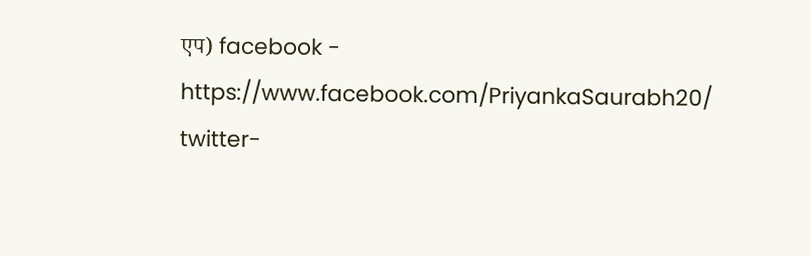एप) facebook - https://www.facebook.com/PriyankaSaurabh20/ twitter-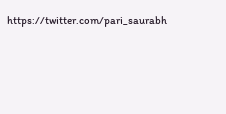https://twitter.com/pari_saurabh